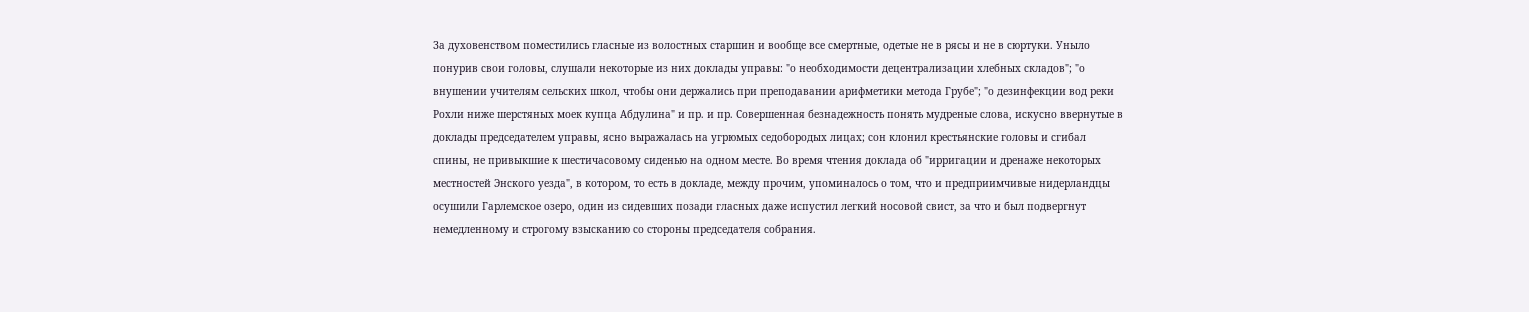За духовенством поместились гласные из волостных старшин и вообще все смертные, одетые не в рясы и не в сюртуки. Уныло понурив свои головы, слушали некоторые из них доклады управы: "о необходимости децентрализации хлебных складов"; "о внушении учителям сельских школ, чтобы они держались при преподавании арифметики метода Грубе"; "о дезинфекции вод реки Рохли ниже шерстяных моек купца Абдулина" и пр. и пр. Совершенная безнадежность понять мудреные слова, искусно ввернутые в доклады председателем управы, ясно выражалась на угрюмых седобородых лицах; сон клонил крестьянские головы и сгибал спины, не привыкшие к шестичасовому сиденью на одном месте. Во время чтения доклада об "ирригации и дренаже некоторых местностей Энского уезда", в котором, то есть в докладе, между прочим, упоминалось о том, что и предприимчивые нидерландцы осушили Гарлемское озеро, один из сидевших позади гласных даже испустил легкий носовой свист, за что и был подвергнут немедленному и строгому взысканию со стороны председателя собрания.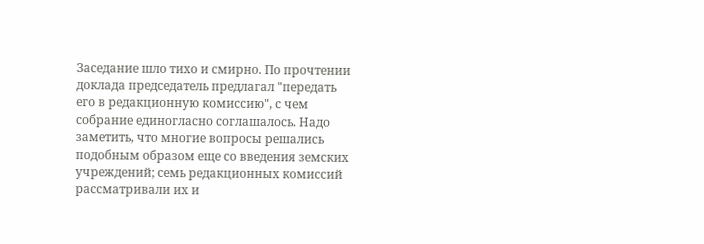Заседание шло тихо и смирно. По прочтении доклада председатель предлагал "передать его в редакционную комиссию", с чем собрание единогласно соглашалось. Надо заметить, что многие вопросы решались подобным образом еще со введения земских учреждений; семь редакционных комиссий рассматривали их и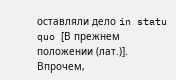оставляли дело in statu quo [В прежнем положении (лат.)].
Впрочем,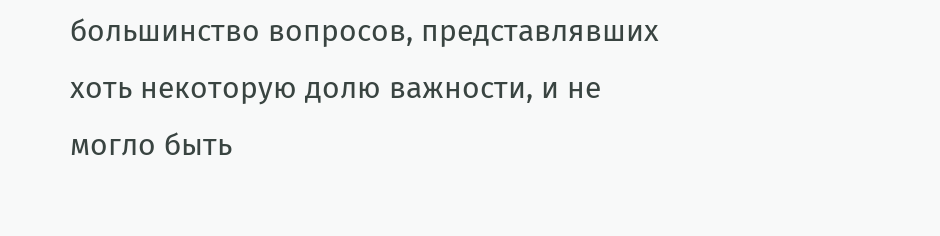большинство вопросов, представлявших хоть некоторую долю важности, и не могло быть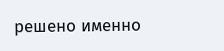решено именно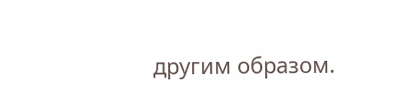другим образом.